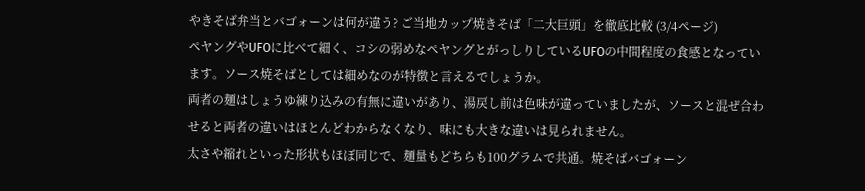やきそば弁当とバゴォーンは何が違う? ご当地カップ焼きそば「二大巨頭」を徹底比較 (3/4ページ)
ペヤングやUFOに比べて細く、コシの弱めなペヤングとがっしりしているUFOの中間程度の食感となっています。ソース焼そばとしては細めなのが特徴と言えるでしょうか。
両者の麺はしょうゆ練り込みの有無に違いがあり、湯戻し前は色味が違っていましたが、ソースと混ぜ合わせると両者の違いはほとんどわからなくなり、味にも大きな違いは見られません。
太さや縮れといった形状もほぼ同じで、麺量もどちらも100グラムで共通。焼そばバゴォーン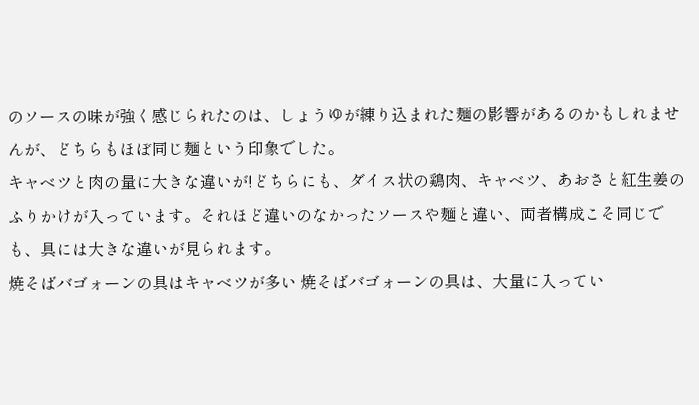のソースの味が強く感じられたのは、しょうゆが練り込まれた麺の影響があるのかもしれませんが、どちらもほぼ同じ麺という印象でした。
キャベツと肉の量に大きな違いが!どちらにも、ダイス状の鶏肉、キャベツ、あおさと紅生姜のふりかけが入っています。それほど違いのなかったソースや麺と違い、両者構成こそ同じでも、具には大きな違いが見られます。
焼そばバゴォーンの具はキャベツが多い 焼そばバゴォーンの具は、大量に入ってい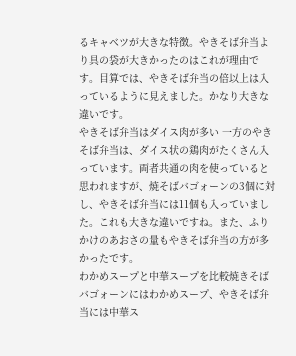るキャベツが大きな特徴。やきそば弁当より具の袋が大きかったのはこれが理由です。目算では、やきそば弁当の倍以上は入っているように見えました。かなり大きな違いです。
やきそば弁当はダイス肉が多い 一方のやきそば弁当は、ダイス状の鶏肉がたくさん入っています。両者共通の肉を使っていると思われますが、焼そばバゴォーンの3個に対し、やきそば弁当には11個も入っていました。これも大きな違いですね。また、ふりかけのあおさの量もやきそば弁当の方が多かったです。
わかめスープと中華スープを比較焼きそばバゴォーンにはわかめスープ、やきそば弁当には中華ス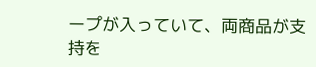ープが入っていて、両商品が支持を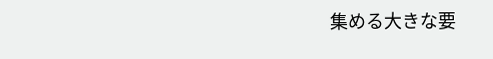集める大きな要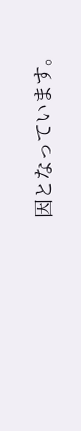因となっています。